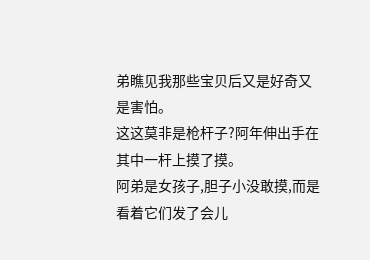弟瞧见我那些宝贝后又是好奇又是害怕。
这这莫非是枪杆子?阿年伸出手在其中一杆上摸了摸。
阿弟是女孩子,胆子小没敢摸,而是看着它们发了会儿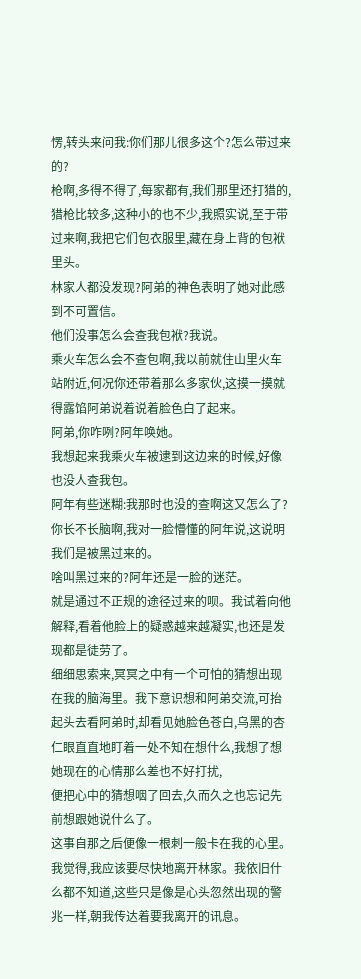愣,转头来问我:你们那儿很多这个?怎么带过来的?
枪啊,多得不得了,每家都有,我们那里还打猎的,猎枪比较多,这种小的也不少,我照实说,至于带过来啊,我把它们包衣服里,藏在身上背的包袱里头。
林家人都没发现?阿弟的神色表明了她对此感到不可置信。
他们没事怎么会查我包袱?我说。
乘火车怎么会不查包啊,我以前就住山里火车站附近,何况你还带着那么多家伙,这摸一摸就得露馅阿弟说着说着脸色白了起来。
阿弟,你咋咧?阿年唤她。
我想起来我乘火车被逮到这边来的时候,好像也没人查我包。
阿年有些迷糊:我那时也没的查啊这又怎么了?
你长不长脑啊,我对一脸懵懂的阿年说,这说明我们是被黑过来的。
啥叫黑过来的?阿年还是一脸的迷茫。
就是通过不正规的途径过来的呗。我试着向他解释,看着他脸上的疑惑越来越凝实,也还是发现都是徒劳了。
细细思索来,冥冥之中有一个可怕的猜想出现在我的脑海里。我下意识想和阿弟交流,可抬起头去看阿弟时,却看见她脸色苍白,乌黑的杏仁眼直直地盯着一处不知在想什么,我想了想她现在的心情那么差也不好打扰,
便把心中的猜想咽了回去,久而久之也忘记先前想跟她说什么了。
这事自那之后便像一根刺一般卡在我的心里。我觉得,我应该要尽快地离开林家。我依旧什么都不知道,这些只是像是心头忽然出现的警兆一样,朝我传达着要我离开的讯息。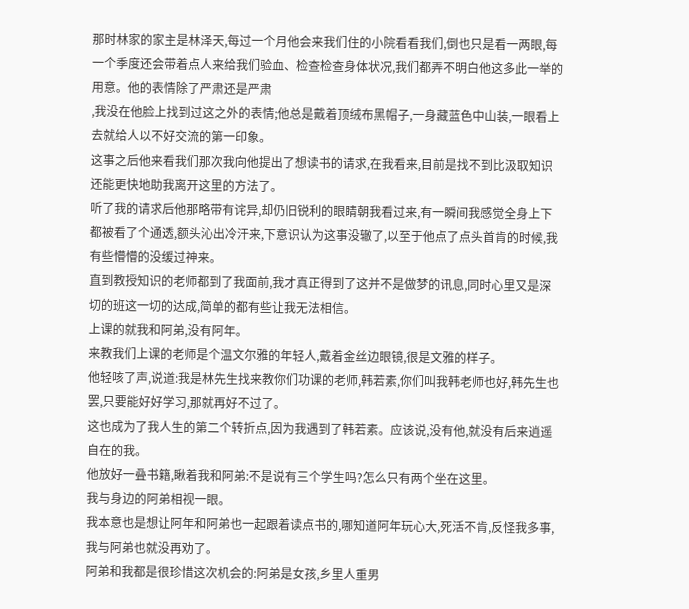那时林家的家主是林泽天,每过一个月他会来我们住的小院看看我们,倒也只是看一两眼,每一个季度还会带着点人来给我们验血、检查检查身体状况,我们都弄不明白他这多此一举的用意。他的表情除了严肃还是严肃
,我没在他脸上找到过这之外的表情;他总是戴着顶绒布黑帽子,一身藏蓝色中山装,一眼看上去就给人以不好交流的第一印象。
这事之后他来看我们那次我向他提出了想读书的请求,在我看来,目前是找不到比汲取知识还能更快地助我离开这里的方法了。
听了我的请求后他那略带有诧异,却仍旧锐利的眼睛朝我看过来,有一瞬间我感觉全身上下都被看了个通透,额头沁出冷汗来,下意识认为这事没辙了,以至于他点了点头首肯的时候,我有些懵懵的没缓过神来。
直到教授知识的老师都到了我面前,我才真正得到了这并不是做梦的讯息,同时心里又是深切的班这一切的达成,简单的都有些让我无法相信。
上课的就我和阿弟,没有阿年。
来教我们上课的老师是个温文尔雅的年轻人,戴着金丝边眼镜,很是文雅的样子。
他轻咳了声,说道:我是林先生找来教你们功课的老师,韩若素,你们叫我韩老师也好,韩先生也罢,只要能好好学习,那就再好不过了。
这也成为了我人生的第二个转折点,因为我遇到了韩若素。应该说,没有他,就没有后来逍遥自在的我。
他放好一叠书籍,瞅着我和阿弟:不是说有三个学生吗?怎么只有两个坐在这里。
我与身边的阿弟相视一眼。
我本意也是想让阿年和阿弟也一起跟着读点书的,哪知道阿年玩心大,死活不肯,反怪我多事,我与阿弟也就没再劝了。
阿弟和我都是很珍惜这次机会的:阿弟是女孩,乡里人重男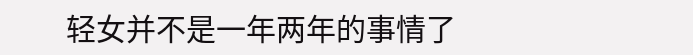轻女并不是一年两年的事情了